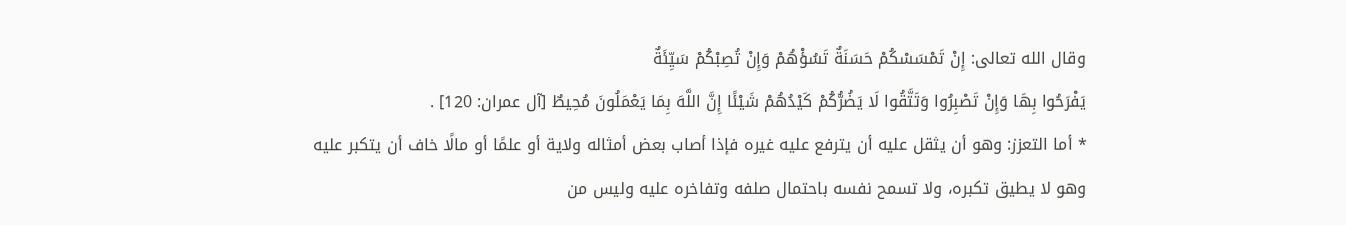وقال الله تعالى: إِنْ تَمْسَسْكُمْ حَسَنَةٌ تَسُؤْهُمْ وَإِنْ تُصِبْكُمْ سَيِّئَةٌ
يَفْرَحُوا بِهَا وَإِنْ تَصْبِرُوا وَتَتَّقُوا لَا يَضُرُّكُمْ كَيْدُهُمْ شَيْئًا إِنَّ اللَّهَ بِمَا يَعْمَلُونَ مُحِيطٌ [آل عمران: 120] .
* أما التعزز: وهو أن يثقل عليه أن يترفع عليه غيره فإذا أصاب بعض أمثاله ولاية أو علمًا أو مالًا خاف أن يتكبر عليه وهو لا يطيق تكبره، ولا تسمح نفسه باحتمال صلفه وتفاخره عليه وليس من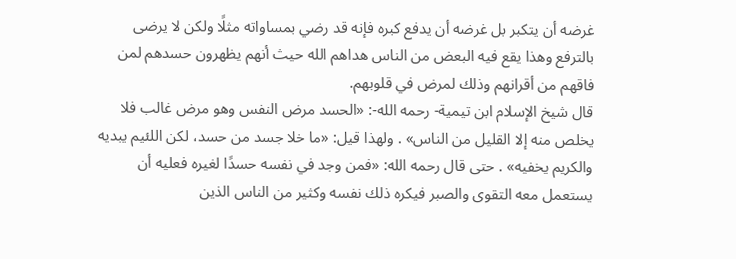غرضه أن يتكبر بل غرضه أن يدفع كبره فإنه قد رضي بمساواته مثلًا ولكن لا يرضى بالترفع وهذا يقع فيه البعض من الناس هداهم الله حيث أنهم يظهرون حسدهم لمن فاقهم من أقرانهم وذلك لمرض في قلوبهم.
قال شيخ الإسلام ابن تيمية- رحمه الله-: «الحسد مرض النفس وهو مرض غالب فلا يخلص منه إلا القليل من الناس» . ولهذا قيل: «ما خلا جسد من حسد، لكن اللئيم يبديه والكريم يخفيه» . حتى قال رحمه الله: «فمن وجد في نفسه حسدًا لغيره فعليه أن يستعمل معه التقوى والصبر فيكره ذلك نفسه وكثير من الناس الذين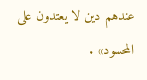عندهم دين لا يعتدون على المحسود» .